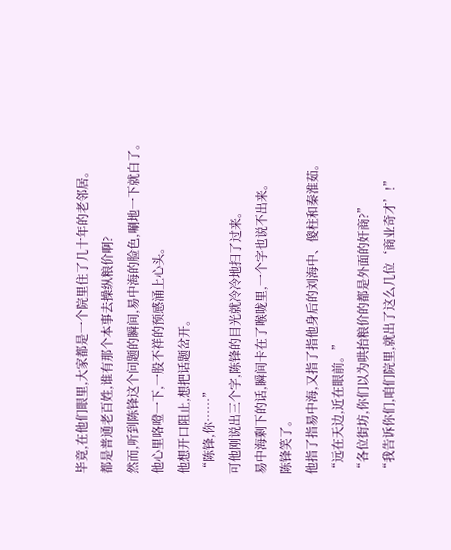毕竟,在他们眼里,大家都是一个院里住了几十年的老邻居。
都是普通老百姓,谁有那个本事去操纵粮价啊?
然而,听到陈锋这个问题的瞬间,易中海的脸色,唰地一下就白了。
他心里咯噔一下,一股不祥的预感涌上心头。
他想开口阻止,想把话题岔开。
“陈锋,你……”
可他刚说出三个字,陈锋的目光就冷冷地扫了过来。
易中海剩下的话,瞬间卡在了喉咙里,一个字也说不出来。
陈锋笑了。
他指了指易中海,又指了指他身后的刘海中、傻柱和秦淮茹。
“远在天边,近在眼前。”
“各位街坊,你们以为哄抬粮价的都是外面的奸商?”
“我告诉你们,咱们院里,就出了这么几位‘商业奇才’!”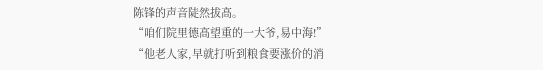陈锋的声音陡然拔高。
“咱们院里德高望重的一大爷,易中海!”
“他老人家,早就打听到粮食要涨价的消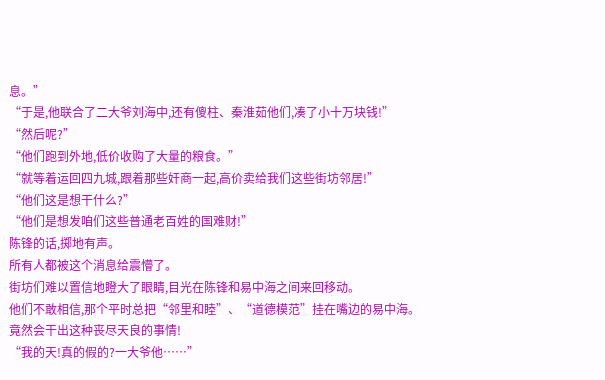息。”
“于是,他联合了二大爷刘海中,还有傻柱、秦淮茹他们,凑了小十万块钱!”
“然后呢?”
“他们跑到外地,低价收购了大量的粮食。”
“就等着运回四九城,跟着那些奸商一起,高价卖给我们这些街坊邻居!”
“他们这是想干什么?”
“他们是想发咱们这些普通老百姓的国难财!”
陈锋的话,掷地有声。
所有人都被这个消息给震懵了。
街坊们难以置信地瞪大了眼睛,目光在陈锋和易中海之间来回移动。
他们不敢相信,那个平时总把“邻里和睦”、“道德模范”挂在嘴边的易中海。
竟然会干出这种丧尽天良的事情!
“我的天!真的假的?一大爷他……”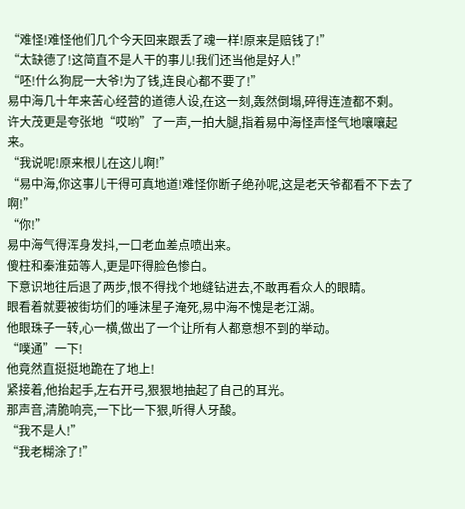“难怪!难怪他们几个今天回来跟丢了魂一样!原来是赔钱了!”
“太缺德了!这简直不是人干的事儿!我们还当他是好人!”
“呸!什么狗屁一大爷!为了钱,连良心都不要了!”
易中海几十年来苦心经营的道德人设,在这一刻,轰然倒塌,碎得连渣都不剩。
许大茂更是夸张地“哎哟”了一声,一拍大腿,指着易中海怪声怪气地嚷嚷起来。
“我说呢!原来根儿在这儿啊!”
“易中海,你这事儿干得可真地道!难怪你断子绝孙呢,这是老天爷都看不下去了啊!”
“你!”
易中海气得浑身发抖,一口老血差点喷出来。
傻柱和秦淮茹等人,更是吓得脸色惨白。
下意识地往后退了两步,恨不得找个地缝钻进去,不敢再看众人的眼睛。
眼看着就要被街坊们的唾沫星子淹死,易中海不愧是老江湖。
他眼珠子一转,心一横,做出了一个让所有人都意想不到的举动。
“噗通”一下!
他竟然直挺挺地跪在了地上!
紧接着,他抬起手,左右开弓,狠狠地抽起了自己的耳光。
那声音,清脆响亮,一下比一下狠,听得人牙酸。
“我不是人!”
“我老糊涂了!”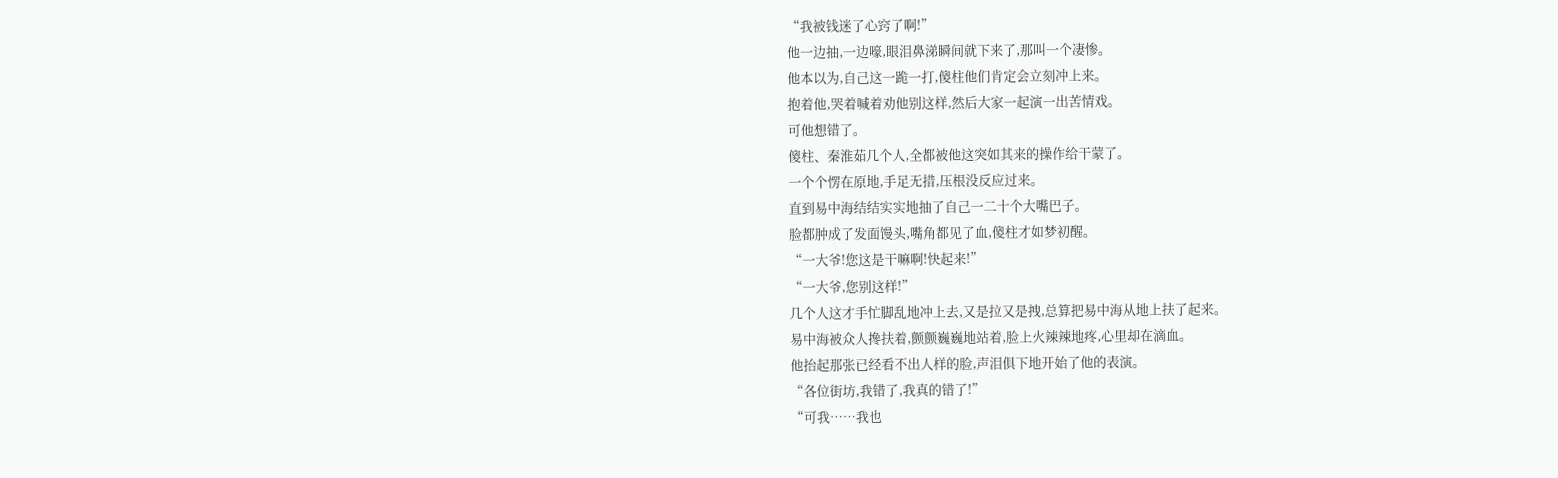“我被钱迷了心窍了啊!”
他一边抽,一边嚎,眼泪鼻涕瞬间就下来了,那叫一个凄惨。
他本以为,自己这一跪一打,傻柱他们肯定会立刻冲上来。
抱着他,哭着喊着劝他别这样,然后大家一起演一出苦情戏。
可他想错了。
傻柱、秦淮茹几个人,全都被他这突如其来的操作给干蒙了。
一个个愣在原地,手足无措,压根没反应过来。
直到易中海结结实实地抽了自己一二十个大嘴巴子。
脸都肿成了发面馒头,嘴角都见了血,傻柱才如梦初醒。
“一大爷!您这是干嘛啊!快起来!”
“一大爷,您别这样!”
几个人这才手忙脚乱地冲上去,又是拉又是拽,总算把易中海从地上扶了起来。
易中海被众人搀扶着,颤颤巍巍地站着,脸上火辣辣地疼,心里却在滴血。
他抬起那张已经看不出人样的脸,声泪俱下地开始了他的表演。
“各位街坊,我错了,我真的错了!”
“可我……我也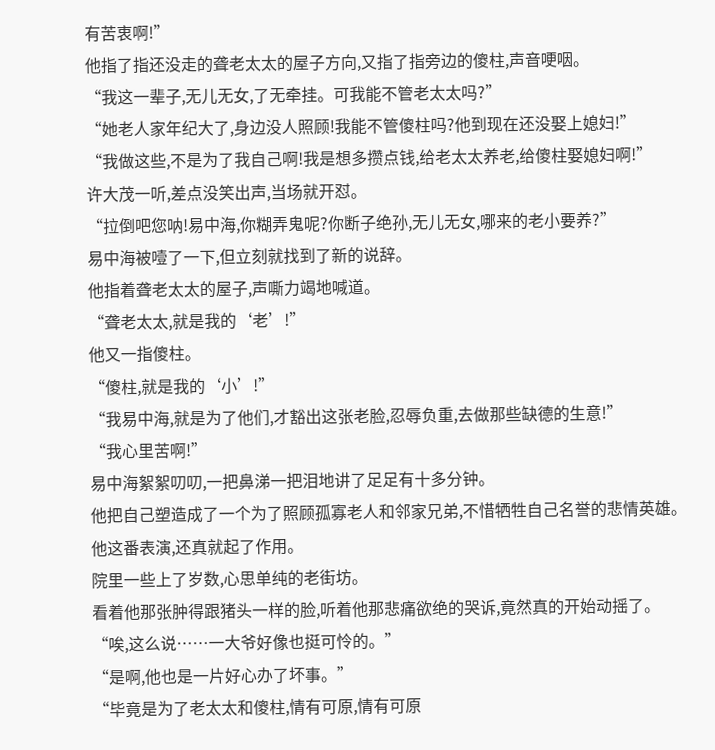有苦衷啊!”
他指了指还没走的聋老太太的屋子方向,又指了指旁边的傻柱,声音哽咽。
“我这一辈子,无儿无女,了无牵挂。可我能不管老太太吗?”
“她老人家年纪大了,身边没人照顾!我能不管傻柱吗?他到现在还没娶上媳妇!”
“我做这些,不是为了我自己啊!我是想多攒点钱,给老太太养老,给傻柱娶媳妇啊!”
许大茂一听,差点没笑出声,当场就开怼。
“拉倒吧您呐!易中海,你糊弄鬼呢?你断子绝孙,无儿无女,哪来的老小要养?”
易中海被噎了一下,但立刻就找到了新的说辞。
他指着聋老太太的屋子,声嘶力竭地喊道。
“聋老太太,就是我的‘老’!”
他又一指傻柱。
“傻柱,就是我的‘小’!”
“我易中海,就是为了他们,才豁出这张老脸,忍辱负重,去做那些缺德的生意!”
“我心里苦啊!”
易中海絮絮叨叨,一把鼻涕一把泪地讲了足足有十多分钟。
他把自己塑造成了一个为了照顾孤寡老人和邻家兄弟,不惜牺牲自己名誉的悲情英雄。
他这番表演,还真就起了作用。
院里一些上了岁数,心思单纯的老街坊。
看着他那张肿得跟猪头一样的脸,听着他那悲痛欲绝的哭诉,竟然真的开始动摇了。
“唉,这么说……一大爷好像也挺可怜的。”
“是啊,他也是一片好心办了坏事。”
“毕竟是为了老太太和傻柱,情有可原,情有可原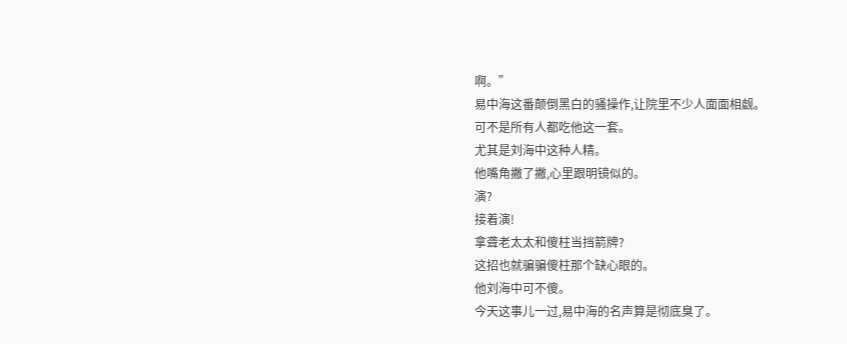啊。”
易中海这番颠倒黑白的骚操作,让院里不少人面面相觑。
可不是所有人都吃他这一套。
尤其是刘海中这种人精。
他嘴角撇了撇,心里跟明镜似的。
演?
接着演!
拿聋老太太和傻柱当挡箭牌?
这招也就骗骗傻柱那个缺心眼的。
他刘海中可不傻。
今天这事儿一过,易中海的名声算是彻底臭了。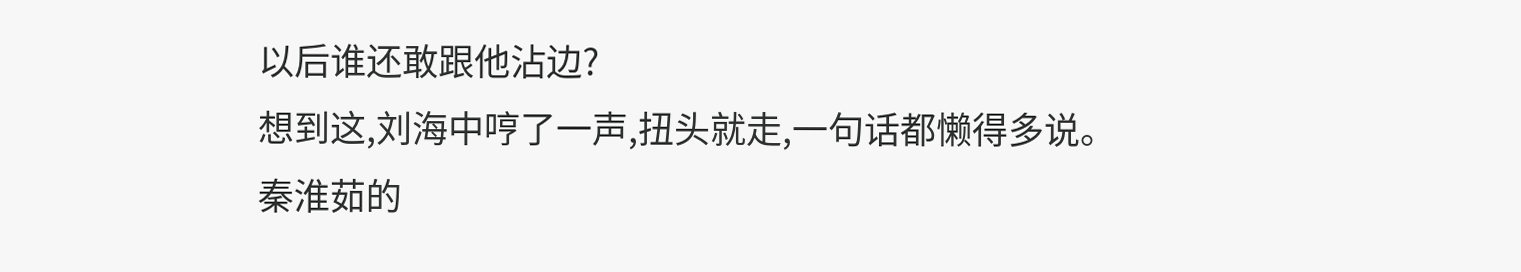以后谁还敢跟他沾边?
想到这,刘海中哼了一声,扭头就走,一句话都懒得多说。
秦淮茹的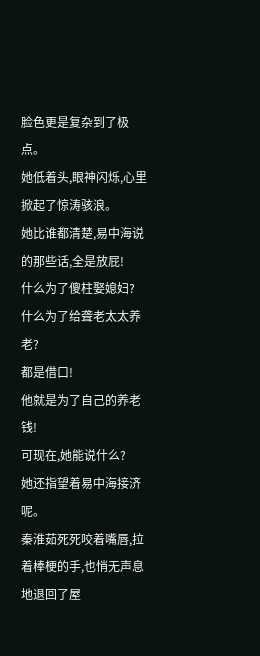脸色更是复杂到了极点。
她低着头,眼神闪烁,心里掀起了惊涛骇浪。
她比谁都清楚,易中海说的那些话,全是放屁!
什么为了傻柱娶媳妇?
什么为了给聋老太太养老?
都是借口!
他就是为了自己的养老钱!
可现在,她能说什么?
她还指望着易中海接济呢。
秦淮茹死死咬着嘴唇,拉着棒梗的手,也悄无声息地退回了屋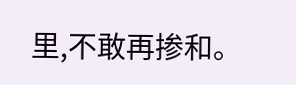里,不敢再掺和。